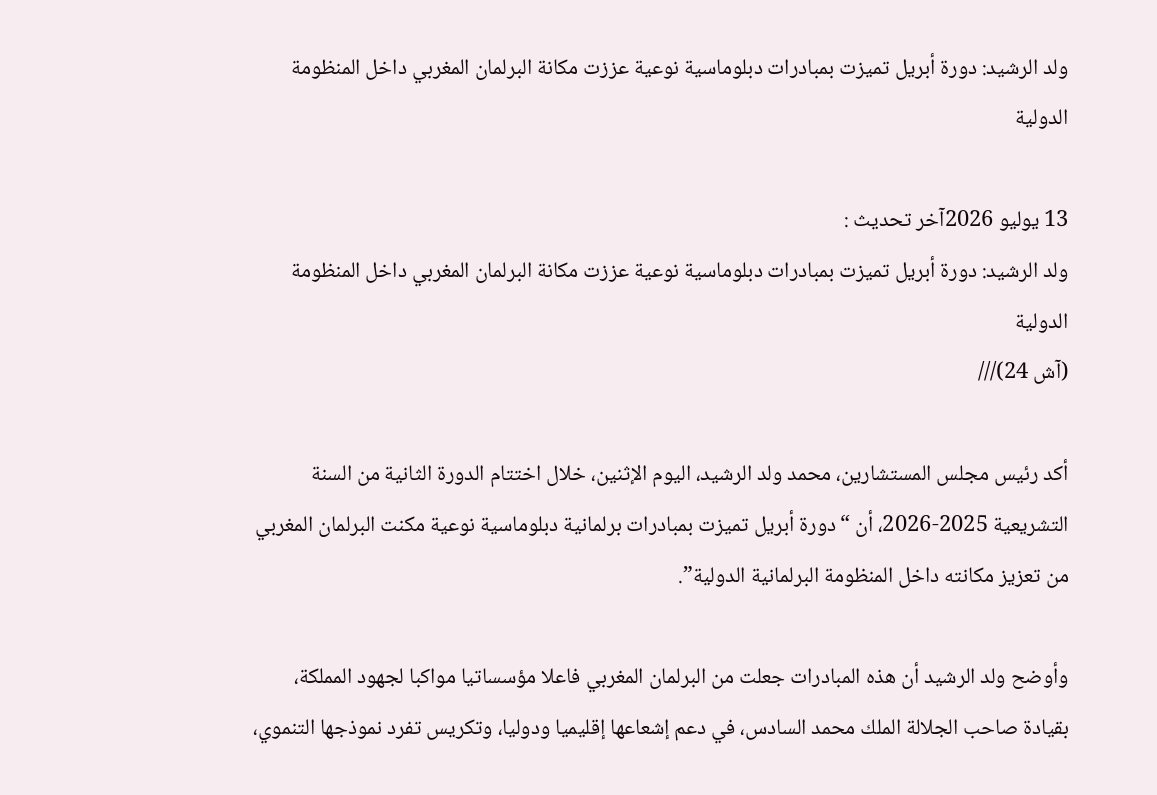ولد الرشيد: دورة أبريل تميزت بمبادرات دبلوماسية نوعية عززت مكانة البرلمان المغربي داخل المنظومة الدولية

13 يوليو 2026آخر تحديث :
ولد الرشيد: دورة أبريل تميزت بمبادرات دبلوماسية نوعية عززت مكانة البرلمان المغربي داخل المنظومة الدولية
(آش 24)///

أكد رئيس مجلس المستشارين، محمد ولد الرشيد، اليوم الإثنين، خلال اختتام الدورة الثانية من السنة التشريعية 2025-2026، أن “دورة أبريل تميزت بمبادرات برلمانية دبلوماسية نوعية مكنت البرلمان المغربي من تعزيز مكانته داخل المنظومة البرلمانية الدولية”.

وأوضح ولد الرشيد أن هذه المبادرات جعلت من البرلمان المغربي فاعلا مؤسساتيا مواكبا لجهود المملكة، بقيادة صاحب الجلالة الملك محمد السادس، في دعم إشعاعها إقليميا ودوليا، وتكريس تفرد نموذجها التنموي،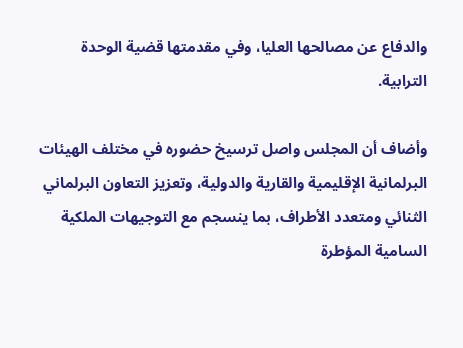والدفاع عن مصالحها العليا، وفي مقدمتها قضية الوحدة الترابية.

وأضاف أن المجلس واصل ترسيخ حضوره في مختلف الهيئات البرلمانية الإقليمية والقارية والدولية، وتعزيز التعاون البرلماني الثنائي ومتعدد الأطراف، بما ينسجم مع التوجيهات الملكية السامية المؤطرة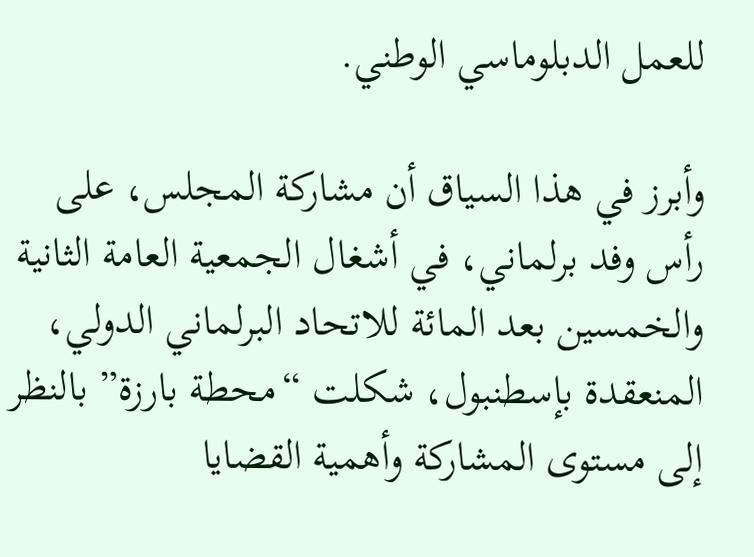للعمل الدبلوماسي الوطني.

وأبرز في هذا السياق أن مشاركة المجلس، على رأس وفد برلماني، في أشغال الجمعية العامة الثانية والخمسين بعد المائة للاتحاد البرلماني الدولي، المنعقدة بإسطنبول، شكلت “محطة بارزة” بالنظر إلى مستوى المشاركة وأهمية القضايا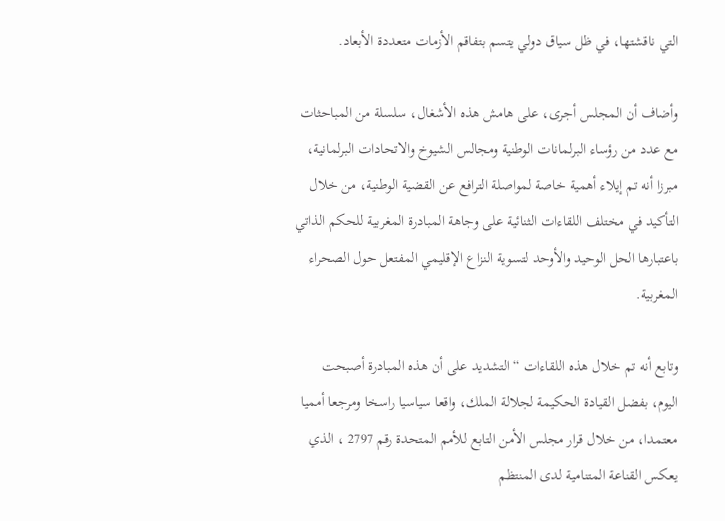التي ناقشتها، في ظل سياق دولي يتسم بتفاقم الأزمات متعددة الأبعاد.

وأضاف أن المجلس أجرى، على هامش هذه الأشغال، سلسلة من المباحثات مع عدد من رؤساء البرلمانات الوطنية ومجالس الشيوخ والاتحادات البرلمانية، مبرزا أنه تم إيلاء أهمية خاصة لمواصلة الترافع عن القضية الوطنية، من خلال التأكيد في مختلف اللقاءات الثنائية على وجاهة المبادرة المغربية للحكم الذاتي باعتبارها الحل الوحيد والأوحد لتسوية النزاع الإقليمي المفتعل حول الصحراء المغربية.

وتابع أنه تم خلال هذه اللقاءات “التشديد على أن هذه المبادرة أصبحت اليوم، بفضل القيادة الحكيمة لجلالة الملك، واقعا سياسيا راسخا ومرجعا أمميا معتمدا، من خلال قرار مجلس الأمن التابع للأمم المتحدة رقم 2797 ، الذي يعكس القناعة المتنامية لدى المنتظم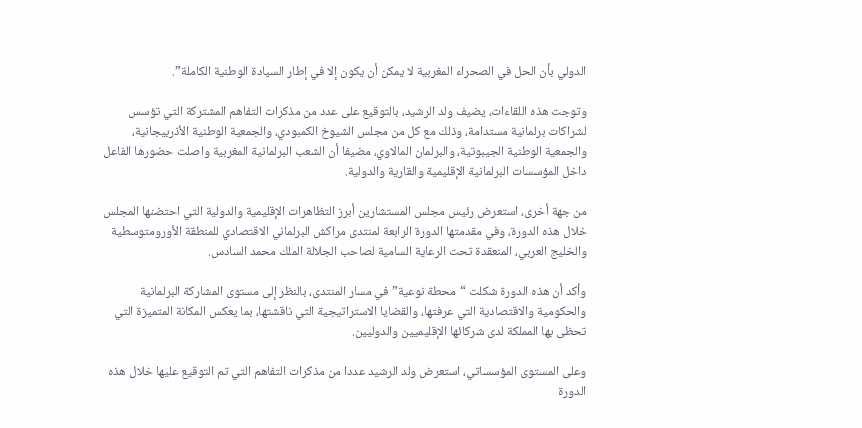الدولي بأن الحل في الصحراء المغربية لا يمكن أن يكون إلا في إطار السيادة الوطنية الكاملة”.

وتوجت هذه اللقاءات، يضيف ولد الرشيد، بالتوقيع على عدد من مذكرات التفاهم المشتركة التي تؤسس لشراكات برلمانية مستدامة، وذلك مع كل من مجلس الشيوخ الكمبودي، والجمعية الوطنية الأذربيجانية، والجمعية الوطنية الجيبوتية، والبرلمان المالاوي، مضيفا أن الشعب البرلمانية المغربية واصلت حضورها الفاعل داخل المؤسسات البرلمانية الإقليمية والقارية والدولية.

من جهة أخرى، استعرض رئيس مجلس المستشارين أبرز التظاهرات الإقليمية والدولية التي احتضنها المجلس خلال هذه الدورة، وفي مقدمتها الدورة الرابعة لمنتدى مراكش البرلماني الاقتصادي للمنطقة الأورومتوسطية والخليج العربي، المنعقدة تحت الرعاية السامية لصاحب الجلالة الملك محمد السادس.

وأكد أن هذه الدورة شكلت “محطة نوعية” في مسار المنتدى، بالنظر إلى مستوى المشاركة البرلمانية والحكومية والاقتصادية التي عرفتها، والقضايا الاستراتيجية التي ناقشتها، بما يعكس المكانة المتميزة التي تحظى بها المملكة لدى شركائها الإقليميين والدوليين.

وعلى المستوى المؤسساتي، استعرض ولد الرشيد عددا من مذكرات التفاهم التي تم التوقيع عليها خلال هذه الدورة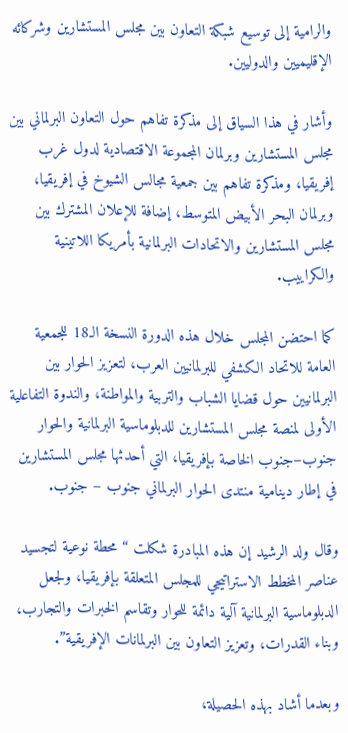والرامية إلى توسيع شبكة التعاون بين مجلس المستشارين وشركائه الإقليميين والدوليين.

وأشار في هذا السياق إلى مذكرة تفاهم حول التعاون البرلماني بين مجلس المستشارين وبرلمان المجموعة الاقتصادية لدول غرب إفريقيا، ومذكرة تفاهم بين جمعية مجالس الشيوخ في إفريقيا، وبرلمان البحر الأبيض المتوسط، إضافة للإعلان المشترك بين مجلس المستشارين والاتحادات البرلمانية بأمريكا اللاتينية والكراييب.

كما احتضن المجلس خلال هذه الدورة النسخة الـ18 للجمعية العامة للاتحاد الكشفي للبرلمانيين العرب، لتعزيز الحوار بين البرلمانيين حول قضايا الشباب والتربية والمواطنة، والندوة التفاعلية الأولى لمنصة مجلس المستشارين للدبلوماسية البرلمانية والحوار جنوب–جنوب الخاصة بإفريقيا، التي أحدثها مجلس المستشارين في إطار دينامية منتدى الحوار البرلماني جنوب – جنوب.

وقال ولد الرشيد إن هذه المبادرة شكلت “محطة نوعية لتجسيد عناصر المخطط الاستراتيجي للمجلس المتعلقة بإفريقيا، ولجعل الدبلوماسية البرلمانية آلية دائمة للحوار وتقاسم الخبرات والتجارب، وبناء القدرات، وتعزيز التعاون بين البرلمانات الإفريقية”.

وبعدما أشاد بهذه الحصيلة،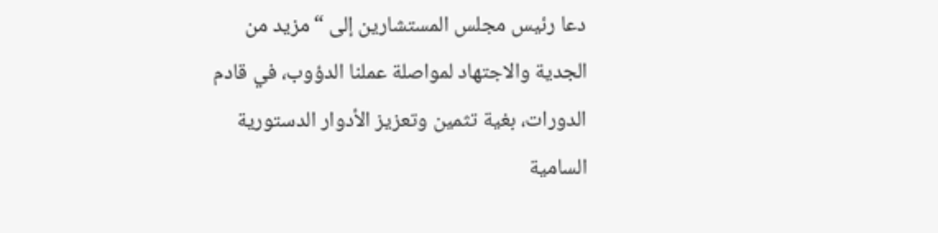دعا رئيس مجلس المستشارين إلى “مزيد من الجدية والاجتهاد لمواصلة عملنا الدؤوب، في قادم الدورات، بغية تثمين وتعزيز الأدوار الدستورية السامية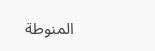المنوطة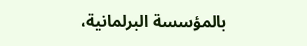بالمؤسسة البرلمانية،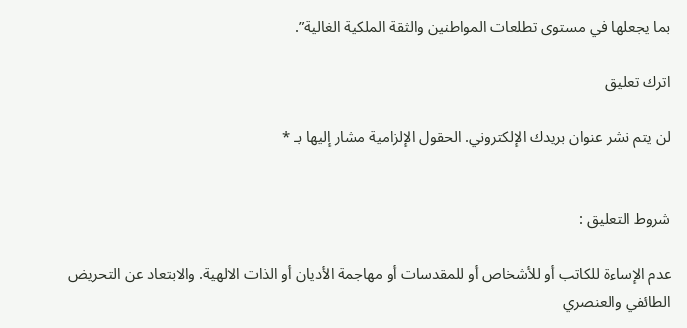بما يجعلها في مستوى تطلعات المواطنين والثقة الملكية الغالية”.

اترك تعليق

لن يتم نشر عنوان بريدك الإلكتروني. الحقول الإلزامية مشار إليها بـ *


شروط التعليق :

عدم الإساءة للكاتب أو للأشخاص أو للمقدسات أو مهاجمة الأديان أو الذات الالهية. والابتعاد عن التحريض الطائفي والعنصري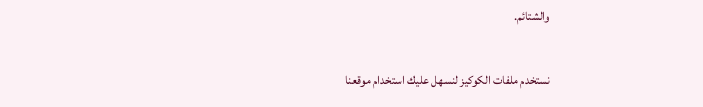والشتائم.

نستخدم ملفات الكوكيز لنسهل عليك استخدام موقعنا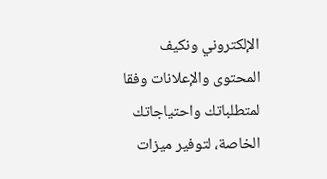الإلكتروني ونكيف المحتوى والإعلانات وفقا لمتطلباتك واحتياجاتك الخاصة، لتوفير ميزات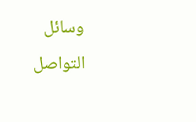وسائل التواصل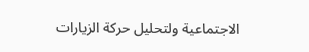الاجتماعية ولتحليل حركة الزيارات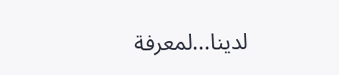لدينا...لمعرفة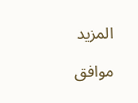المزيد

موافق